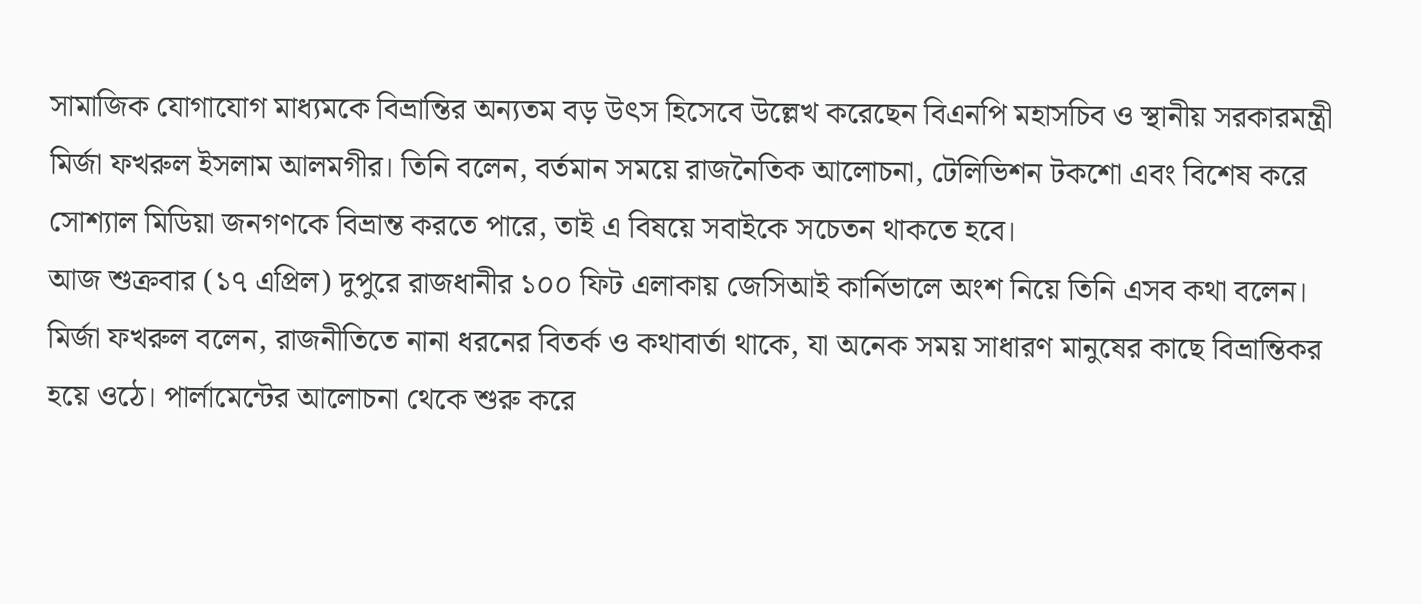সামাজিক যোগাযোগ মাধ্যমকে বিভ্রান্তির অন্যতম বড় উৎস হিসেবে উল্লেখ করেছেন বিএনপি মহাসচিব ও স্থানীয় সরকারমন্ত্রী মির্জা ফখরুল ইসলাম আলমগীর। তিনি বলেন, বর্তমান সময়ে রাজনৈতিক আলোচনা, টেলিভিশন টকশো এবং বিশেষ করে সোশ্যাল মিডিয়া জনগণকে বিভ্রান্ত করতে পারে, তাই এ বিষয়ে সবাইকে সচেতন থাকতে হবে।
আজ শুক্রবার (১৭ এপ্রিল) দুপুরে রাজধানীর ১০০ ফিট এলাকায় জেসিআই কার্নিভালে অংশ নিয়ে তিনি এসব কথা বলেন।
মির্জা ফখরুল বলেন, রাজনীতিতে নানা ধরনের বিতর্ক ও কথাবার্তা থাকে, যা অনেক সময় সাধারণ মানুষের কাছে বিভ্রান্তিকর হয়ে ওঠে। পার্লামেন্টের আলোচনা থেকে শুরু করে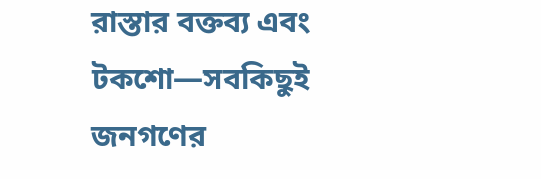রাস্তার বক্তব্য এবং টকশো—সবকিছুই জনগণের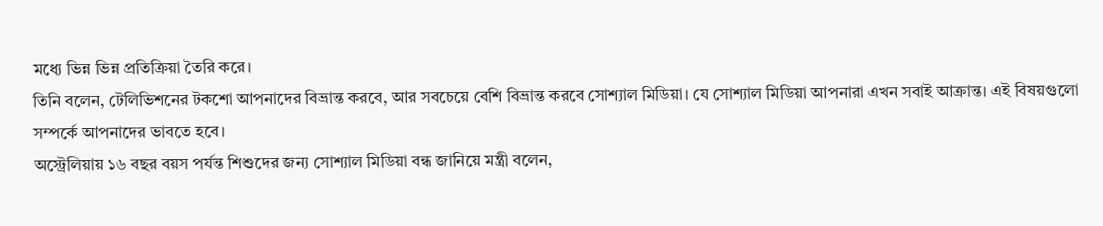মধ্যে ভিন্ন ভিন্ন প্রতিক্রিয়া তৈরি করে।
তিনি বলেন, টেলিভিশনের টকশো আপনাদের বিভ্রান্ত করবে, আর সবচেয়ে বেশি বিভ্রান্ত করবে সোশ্যাল মিডিয়া। যে সোশ্যাল মিডিয়া আপনারা এখন সবাই আক্রান্ত। এই বিষয়গুলো সম্পর্কে আপনাদের ভাবতে হবে।
অস্ট্রেলিয়ায় ১৬ বছর বয়স পর্যন্ত শিশুদের জন্য সোশ্যাল মিডিয়া বন্ধ জানিয়ে মন্ত্রী বলেন,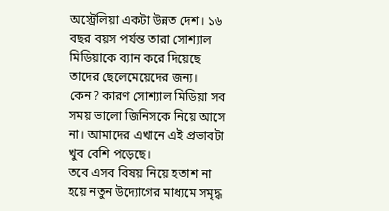অস্ট্রেলিয়া একটা উন্নত দেশ। ১৬ বছর বয়স পর্যন্ত তারা সোশ্যাল মিডিয়াকে ব্যান করে দিয়েছে তাদের ছেলেমেয়েদের জন্য। কেন? কারণ সোশ্যাল মিডিয়া সব সময় ভালো জিনিসকে নিয়ে আসে না। আমাদের এখানে এই প্রভাবটা খুব বেশি পড়েছে।
তবে এসব বিষয় নিয়ে হতাশ না হয়ে নতুন উদ্যোগের মাধ্যমে সমৃদ্ধ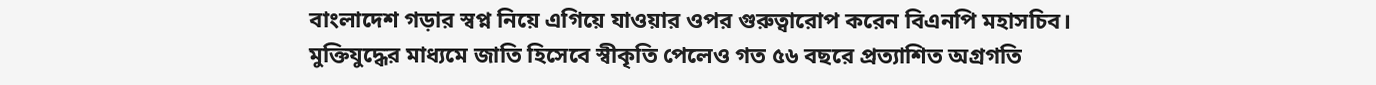বাংলাদেশ গড়ার স্বপ্ন নিয়ে এগিয়ে যাওয়ার ওপর গুরুত্বারোপ করেন বিএনপি মহাসচিব।
মুক্তিযুদ্ধের মাধ্যমে জাতি হিসেবে স্বীকৃতি পেলেও গত ৫৬ বছরে প্রত্যাশিত অগ্রগতি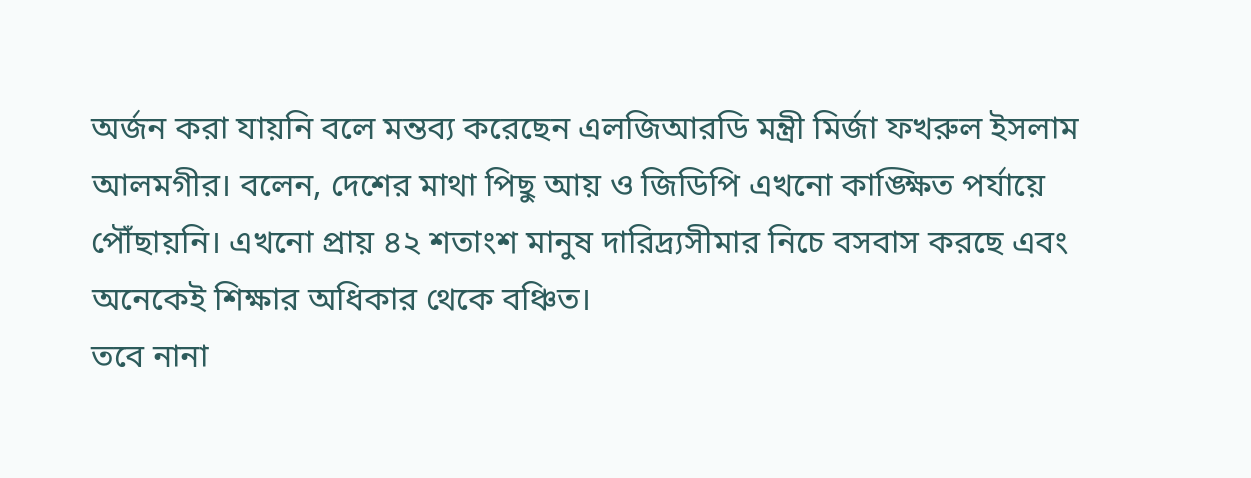অর্জন করা যায়নি বলে মন্তব্য করেছেন এলজিআরডি মন্ত্রী মির্জা ফখরুল ইসলাম আলমগীর। বলেন, দেশের মাথা পিছু আয় ও জিডিপি এখনো কাঙ্ক্ষিত পর্যায়ে পৌঁছায়নি। এখনো প্রায় ৪২ শতাংশ মানুষ দারিদ্র্যসীমার নিচে বসবাস করছে এবং অনেকেই শিক্ষার অধিকার থেকে বঞ্চিত।
তবে নানা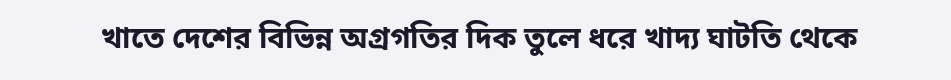খাতে দেশের বিভিন্ন অগ্রগতির দিক তুলে ধরে খাদ্য ঘাটতি থেকে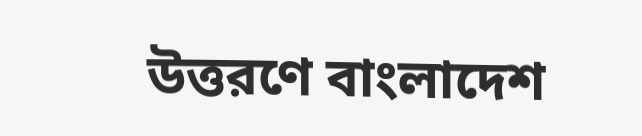উত্তরণে বাংলাদেশ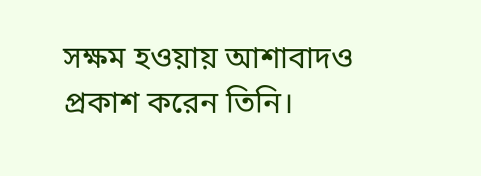সক্ষম হওয়ায় আশাবাদও প্রকাশ করেন তিনি।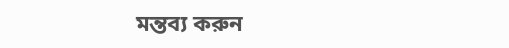মন্তব্য করুন